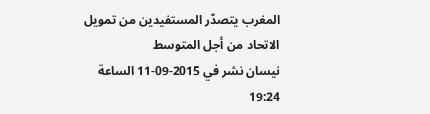المغرب يتصدّر المستفيدين من تمويل الاتحاد من أجل المتوسط
نيسان نشر في 2015-09-11 الساعة 19:24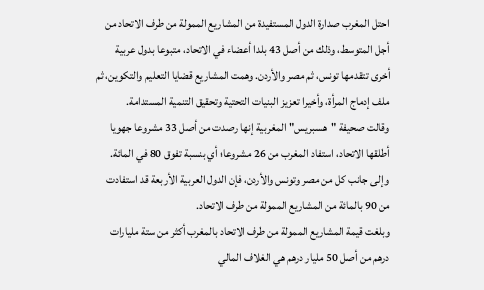احتل المغرب صدارة الدول المستفيدة من المشاريع الممولة من طرف الاتحاد من أجل المتوسط، وذلك من أصل 43 بلدا أعضاء في الاتحاد، متبوعا بدول عربية أخرى تتقدمها تونس، ثم مصر والأردن. وهمت المشاريع قضايا التعليم والتكوين، ثم ملف إدماج المرأة، وأخيرا تعزيز البنيات التحتية وتحقيق التنمية المستدامة.
وقالت صحيفة "هسبريس" المغربية إنها رصدت من أصل 33 مشروعا جهويا أطلقها الاتحاد، استفاد المغرب من 26 مشروعا؛ أي بنسبة تفوق 80 في المائة. وإلى جانب كل من مصر وتونس والأردن، فإن الدول العربية الأربعة قد استفادت من 90 بالمائة من المشاريع الممولة من طرف الاتحاد.
وبلغت قيمة المشاريع الممولة من طرف الاتحاد بالمغرب أكثر من ستة مليارات درهم من أصل 50 مليار درهم هي الغلاف المالي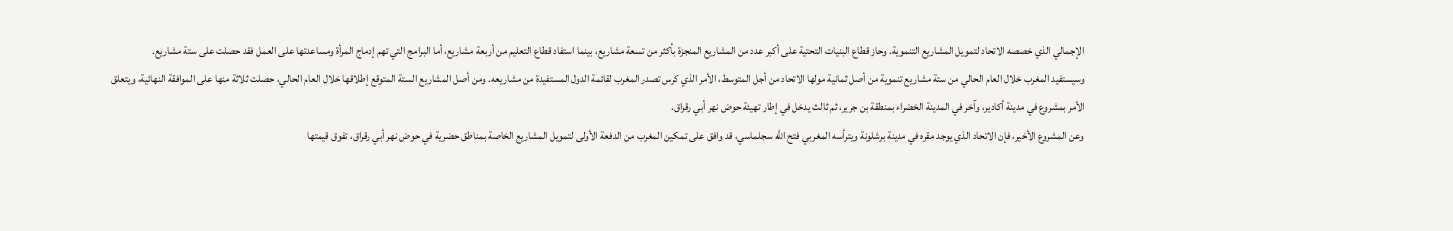الإجمالي الذي خصصه الاتحاد لتمويل المشاريع التنموية. وحاز قطاع البنيات التحتية على أكبر عدد من المشاريع المنجزة بأكثر من تسعة مشاريع، بينما استفاد قطاع التعليم من أربعة مشاريع، أما البرامج التي تهم إدماج المرأة ومساعدتها على العمل فقد حصلت على ستة مشاريع.
وسيستفيد المغرب خلال العام الحالي من ستة مشاريع تنموية من أصل ثمانية مولها الاتحاد من أجل المتوسط، الأمر الذي كرس تصدر المغرب لقائمة الدول المستفيدة من مشاريعه. ومن أصل المشاريع الستة المتوقع إطلاقها خلال العام الحالي، حصلت ثلاثة منها على الموافقة النهائية، ويتعلق الأمر بمشروع في مدينة أكادير، وآخر في المدينة الخضراء بمنطقة بن جرير، ثم ثالث يدخل في إطار تهيئة حوض نهر أبي رقراق.
وعن المشروع الأخير، فإن الاتحاد الذي يوجد مقره في مدينة برشلونة ويترأسه المغربي فتح الله سجلماسي، قد وافق على تمكين المغرب من الدفعة الأولى لتمويل المشاريع الخاصة بمناطق حضرية في حوض نهر أبي رقراق، تفوق قيمتها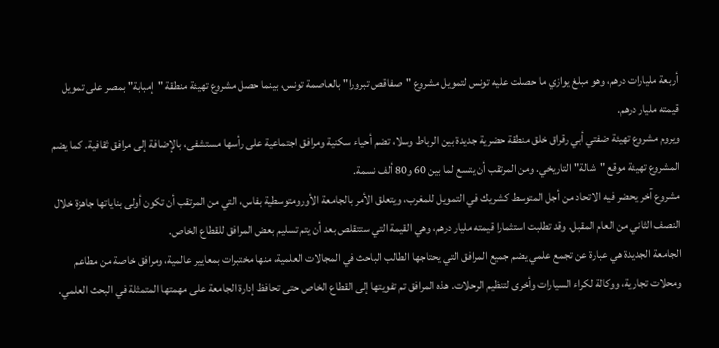أربعة مليارات درهم، وهو مبلغ يوازي ما حصلت عليه تونس لتمويل مشروع "صفاقص تبرورا" بالعاصمة تونس، بينما حصل مشروع تهيئة منطقة "إمبابة" بمصر على تمويل قيمته مليار درهم.
ويروم مشروع تهيئة ضفتي أبي رقراق خلق منطقة حضرية جديدة بين الرباط وسلا، تضم أحياء سكنية ومرافق اجتماعية على رأسها مستشفى، بالإضافة إلى مرافق ثقافية. كما يضم المشروع تهيئة موقع "شالة" التاريخي. ومن المرتقب أن يتسع لما بين 60 و80 ألف نسمة.
مشروع آخر يحضر فيه الاتحاد من أجل المتوسط كشريك في التمويل للمغرب، ويتعلق الأمر بالجامعة الأورومتوسطية بفاس، التي من المرتقب أن تكون أولى بناياتها جاهزة خلال النصف الثاني من العام المقبل. وقد تطلبت استثمارا قيمته مليار درهم، وهي القيمة التي ستتقلص بعد أن يتم تسليم بعض المرافق للقطاع الخاص.
الجامعة الجديدة هي عبارة عن تجمع علمي يضم جميع المرافق التي يحتاجها الطالب الباحث في المجالات العلمية، منها مختبرات بمعايير عالمية، ومرافق خاصة من مطاعم ومحلات تجارية، ووكالة لكراء السيارات وأخرى لتنظيم الرحلات. هذه المرافق تم تفويتها إلى القطاع الخاص حتى تحافظ إدارة الجامعة على مهمتها المتمثلة في البحث العلمي.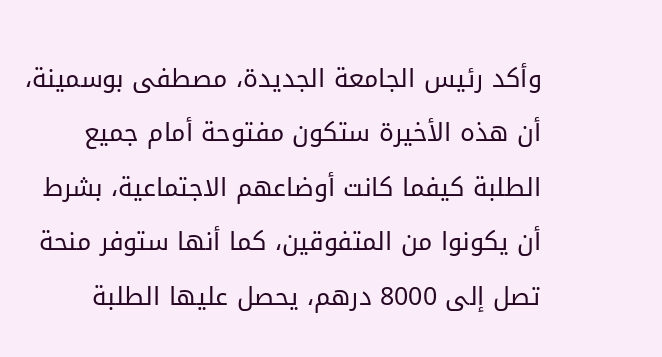وأكد رئيس الجامعة الجديدة، مصطفى بوسمينة، أن هذه الأخيرة ستكون مفتوحة أمام جميع الطلبة كيفما كانت أوضاعهم الاجتماعية، بشرط أن يكونوا من المتفوقين، كما أنها ستوفر منحة تصل إلى 8000 درهم، يحصل عليها الطلبة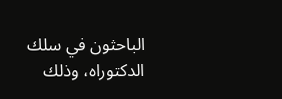الباحثون في سلك الدكتوراه، وذلك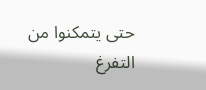حتى يتمكنوا من التفرغ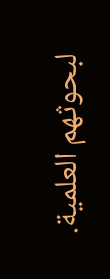لبحوثهم العلمية.